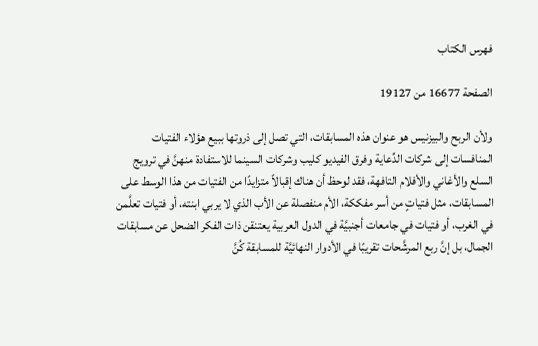فهرس الكتاب

الصفحة 16677 من 19127

ولأن الربح والبيزنيس هو عنوان هذه المسابقات، التي تصل إلى ذروتها ببيع هؤلاء الفتيات المنافسات إلى شركات الدِّعاية وفرق الفيديو كليب وشركات السينما للاستفادة منهنَّ في ترويج السلع والأغاني والأفلام التافهة، فقد لوحظ أن هناك إقبالاً متزايدًا من الفتيات من هذا الوسط على المسابقات، مثل فتياتٍ من أسر مفككة، الأم منفصلة عن الأب الذي لا يربي ابنته، أو فتيات تعلَّمن في الغرب، أو فتيات في جامعات أجنبيَّة في الدول العربية يعتنقن ذات الفكر الضحل عن مسابقات الجمال، بل إنَّ ربع المرشَّحات تقريبًا في الأدوار النهائيَّة للمسابقة كُنَّ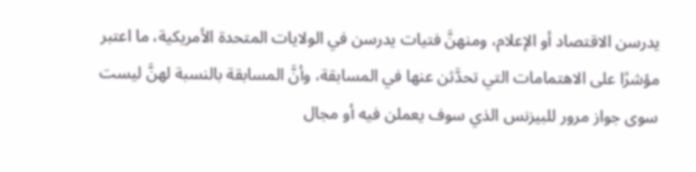يدرسن الاقتصاد أو الإعلام، ومنهنَّ فتيات يدرسن في الولايات المتحدة الأمريكية، ما اعتبر مؤشرًا على الاهتمامات التي تحدَّثن عنها في المسابقة، وأنَّ المسابقة بالنسبة لهنَّ ليست سوى جواز مرور للبيزنس الذي سوف يعملن فيه أو مجال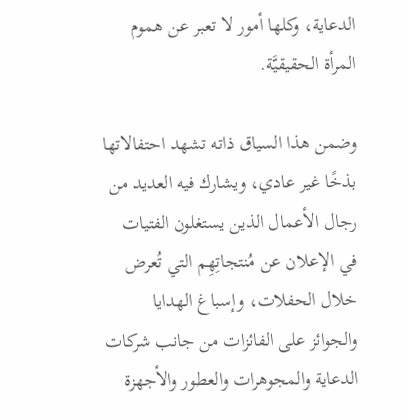الدعاية، وكلها أمور لا تعبر عن هموم المرأة الحقيقيَّة.

وضمن هذا السياق ذاته تشهد احتفالاتها بذخًا غير عادي، ويشارك فيه العديد من رجال الأعمال الذين يستغلون الفتيات في الإعلان عن مُنتجاتِهِم التي تُعرض خلال الحفلات، وإسباغ الهدايا والجوائز على الفائزات من جانب شركات الدعاية والمجوهرات والعطور والأجهزة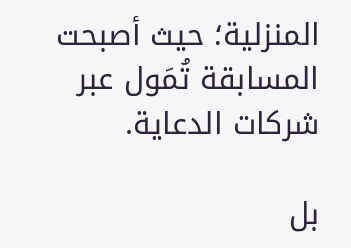المنزلية؛ حيث أصبحت المسابقة تُمَول عبر شركات الدعاية.

بل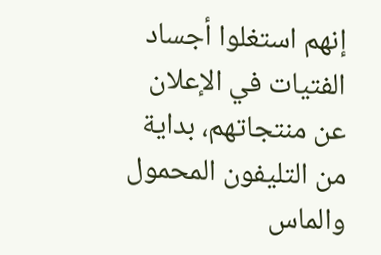إنهم استغلوا أجساد الفتيات في الإعلان عن منتجاتهم، بداية من التليفون المحمول والماس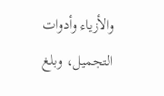والأزياء وأدوات التجميل، وبلغ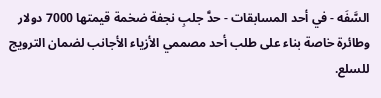السَّفَه - في أحد المسابقات - حدَّ جلبِ نجفة ضخمة قيمتها 7000 دولار وطائرة خاصة بناء على طلب أحد مصممي الأزياء الأجانب لضمان الترويج للسلع.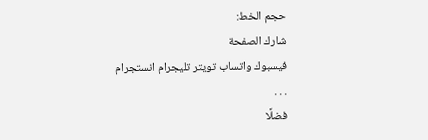حجم الخط:
شارك الصفحة
فيسبوك واتساب تويتر تليجرام انستجرام
. . .
فضلًا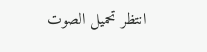انتظر تحميل الصوت